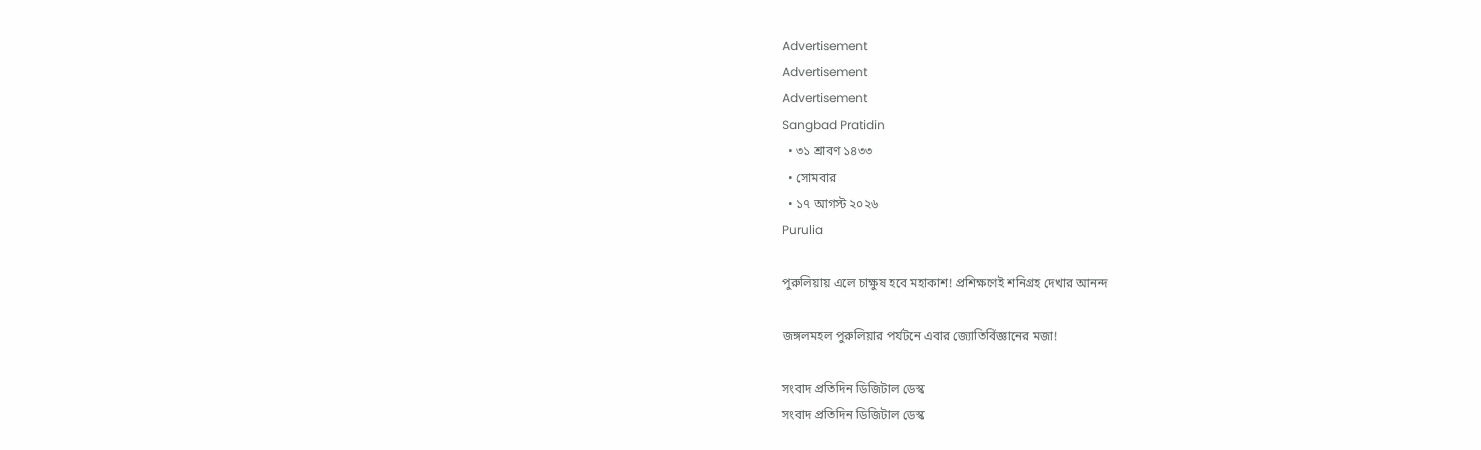Advertisement
Advertisement
Advertisement
Sangbad Pratidin
  • ৩১ শ্রাবণ ১৪৩৩
  • সোমবার
  • ১৭ আগস্ট ২০২৬
Purulia

পুরুলিয়ায় এলে চাক্ষুষ হবে মহাকাশ! প্রশিক্ষণেই শনিগ্রহ দেখার আনন্দ

জঙ্গলমহল পুরুলিয়ার পর্যটনে এবার জ্যোতির্বিজ্ঞানের মজা!

সংবাদ প্রতিদিন ডিজিটাল ডেস্ক
সংবাদ প্রতিদিন ডিজিটাল ডেস্ক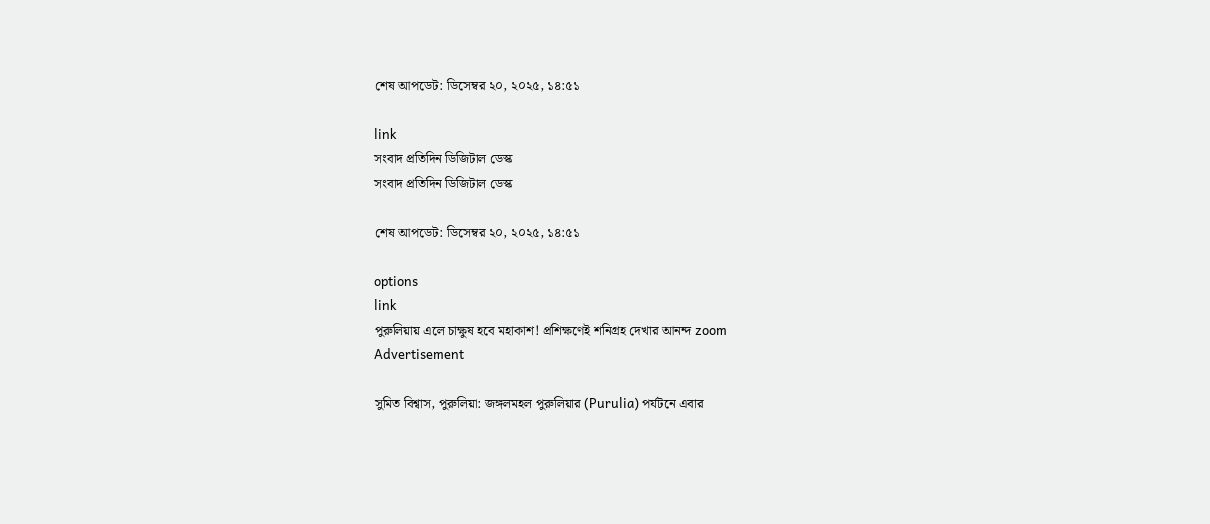শেষ আপডেট: ডিসেম্বর ২০, ২০২৫, ১৪:৫১

link
সংবাদ প্রতিদিন ডিজিটাল ডেস্ক
সংবাদ প্রতিদিন ডিজিটাল ডেস্ক

শেষ আপডেট: ডিসেম্বর ২০, ২০২৫, ১৪:৫১

options
link
পুরুলিয়ায় এলে চাক্ষুষ হবে মহাকাশ! প্রশিক্ষণেই শনিগ্রহ দেখার আনন্দ zoom
Advertisement

সুমিত বিশ্বাস, পুরুলিয়া: জঙ্গলমহল পুরুলিয়ার (Purulia) পর্যটনে এবার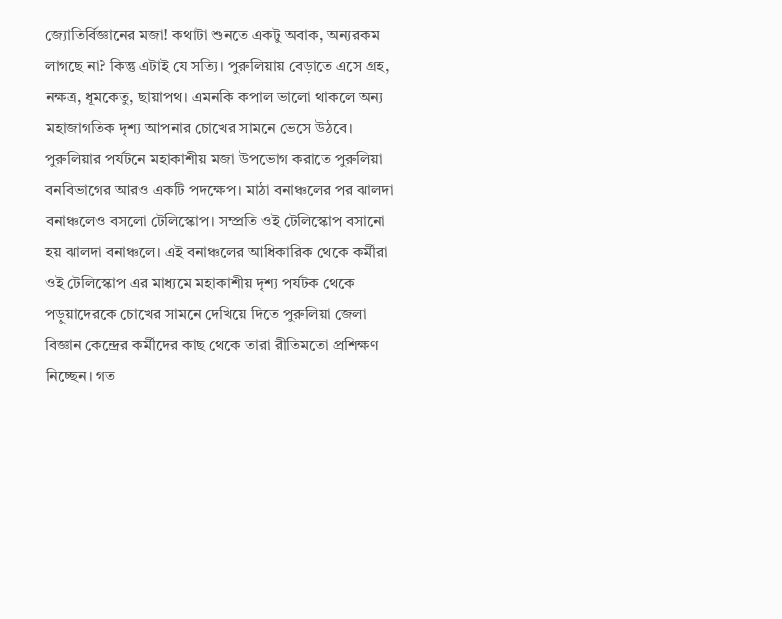জ্যোতির্বিজ্ঞানের মজা! কথাটা শুনতে একটু অবাক, অন্যরকম লাগছে না? কিন্তু এটাই যে সত্যি। পুরুলিয়ায় বেড়াতে এসে গ্রহ, নক্ষত্র, ধূমকেতু, ছায়াপথ। এমনকি কপাল ভালো থাকলে অন্য মহাজাগতিক দৃশ্য আপনার চোখের সামনে ভেসে উঠবে। পুরুলিয়ার পর্যটনে মহাকাশীয় মজা উপভোগ করাতে পুরুলিয়া বনবিভাগের আরও একটি পদক্ষেপ। মাঠা বনাঞ্চলের পর ঝালদা বনাঞ্চলেও বসলো টেলিস্কোপ। সম্প্রতি ওই টেলিস্কোপ বসানো হয় ঝালদা বনাঞ্চলে। এই বনাঞ্চলের আধিকারিক থেকে কর্মীরা ওই টেলিস্কোপ এর মাধ্যমে মহাকাশীয় দৃশ্য পর্যটক থেকে পড়ুয়াদেরকে চোখের সামনে দেখিয়ে দিতে পুরুলিয়া জেলা বিজ্ঞান কেন্দ্রের কর্মীদের কাছ থেকে তারা রীতিমতো প্রশিক্ষণ নিচ্ছেন। গত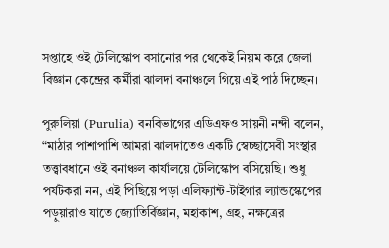সপ্তাহে ওই টেলিস্কোপ বসানোর পর থেকেই নিয়ম করে জেলা বিজ্ঞান কেন্দ্রের কর্মীরা ঝালদা বনাঞ্চলে গিয়ে এই পাঠ দিচ্ছেন।

পুরুলিয়া (Purulia) বনবিভাগের এডিএফও সায়নী নন্দী বলেন, “মাঠার পাশাপাশি আমরা ঝালদাতেও একটি স্বেচ্ছাসেবী সংস্থার তত্ত্বাবধানে ওই বনাঞ্চল কার্যালয়ে টেলিস্কোপ বসিয়েছি। শুধু পর্যটকরা নন, এই পিছিয়ে পড়া এলিফ্যান্ট-টাইগার ল্যান্ডস্কেপের পড়ুয়ারাও যাতে জ্যোতির্বিজ্ঞান, মহাকাশ, গ্রহ, নক্ষত্রের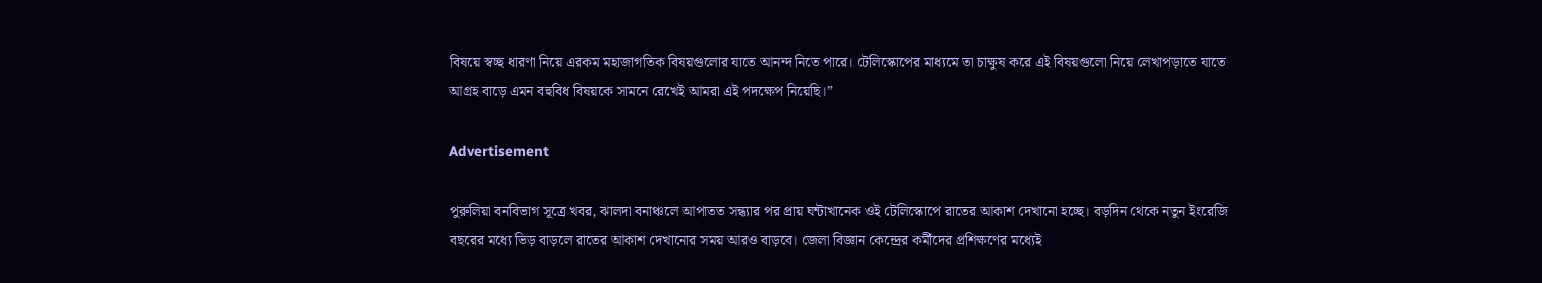বিষয়ে স্বচ্ছ ধারণা নিয়ে এরকম মহাজাগতিক বিষয়গুলোর যাতে আনন্দ নিতে পারে। টেলিস্কোপের মাধ্যমে তা চাক্ষুষ করে এই বিষয়গুলো নিয়ে লেখাপড়াতে যাতে আগ্রহ বাড়ে এমন বহুবিধ বিষয়কে সামনে রেখেই আমরা এই পদক্ষেপ নিয়েছি।”

Advertisement

পুরুলিয়া বনবিভাগ সূত্রে খবর, ঝালদা বনাঞ্চলে আপাতত সন্ধ্যার পর প্রায় ঘন্টাখানেক ওই টেলিস্কোপে রাতের আকাশ দেখানো হচ্ছে। বড়দিন থেকে নতুন ইংরেজি বছরের মধ্যে ভিড় বাড়লে রাতের আকাশ দেখানোর সময় আরও বাড়বে। জেলা বিজ্ঞান কেন্দ্রের কর্মীদের প্রশিক্ষণের মধ্যেই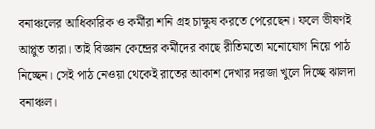বনাঞ্চলের আধিকারিক ও কর্মীরা শনি গ্রহ চাক্ষুষ করতে পেরেছেন। ফলে ভীষণই আপ্লুত তারা। তাই বিজ্ঞান কেন্দ্রের কর্মীদের কাছে রীতিমতো মনোযোগ নিয়ে পাঠ নিচ্ছেন। সেই পাঠ নেওয়া থেকেই রাতের আকাশ দেখার দরজা খুলে দিচ্ছে ঝালদা বনাঞ্চল।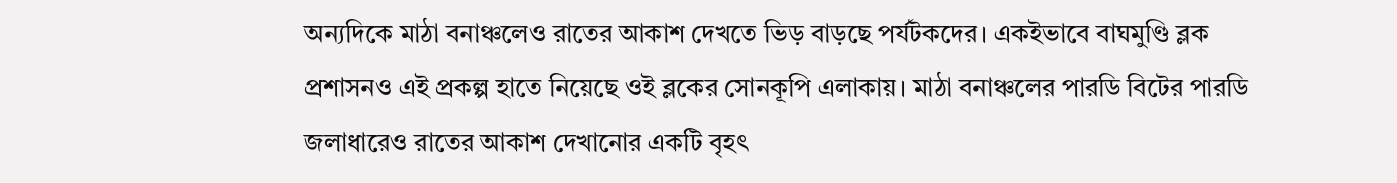অন্যদিকে মাঠা বনাঞ্চলেও রাতের আকাশ দেখতে ভিড় বাড়ছে পর্যটকদের। একইভাবে বাঘমুণ্ডি ব্লক প্রশাসনও এই প্রকল্প হাতে নিয়েছে ওই ব্লকের সোনকূপি এলাকায়। মাঠা বনাঞ্চলের পারডি বিটের পারডি জলাধারেও রাতের আকাশ দেখানোর একটি বৃহৎ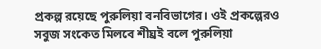প্রকল্প রয়েছে পুরুলিয়া বনবিভাগের। ওই প্রকল্পেরও সবুজ সংকেত মিলবে শীঘ্রই বলে পুরুলিয়া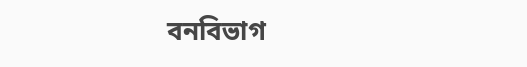বনবিভাগ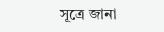সূত্রে জানা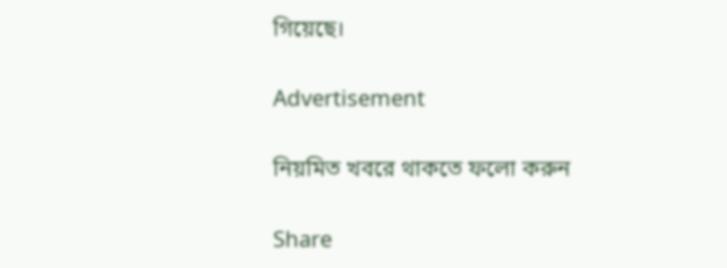গিয়েছে।

Advertisement

নিয়মিত খবরে থাকতে ফলো করুন

Share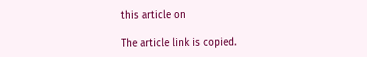this article on

The article link is copied.